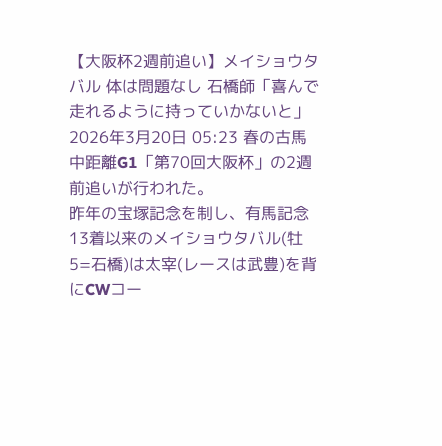【大阪杯2週前追い】メイショウタバル 体は問題なし 石橋師「喜んで走れるように持っていかないと」
2026年3月20日 05:23 春の古馬中距離G1「第70回大阪杯」の2週前追いが行われた。
昨年の宝塚記念を制し、有馬記念13着以来のメイショウタバル(牡5=石橋)は太宰(レースは武豊)を背にCWコー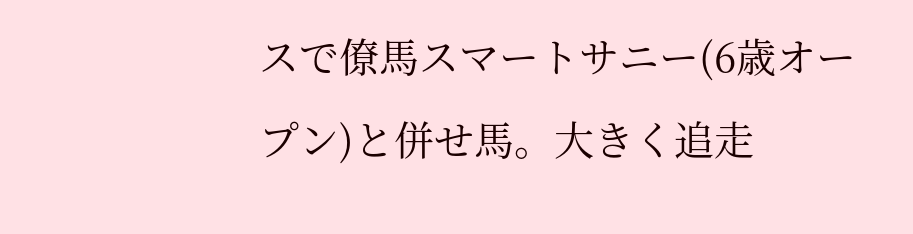スで僚馬スマートサニー(6歳オープン)と併せ馬。大きく追走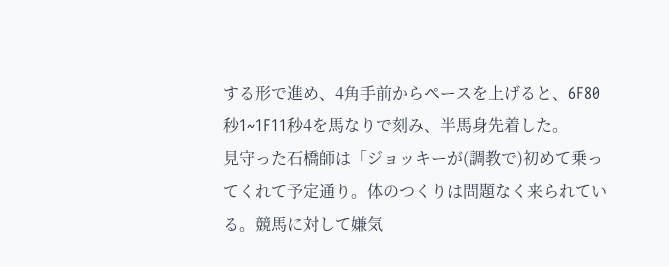する形で進め、4角手前からペースを上げると、6F80秒1~1F11秒4を馬なりで刻み、半馬身先着した。
見守った石橋師は「ジョッキーが(調教で)初めて乗ってくれて予定通り。体のつくりは問題なく来られている。競馬に対して嫌気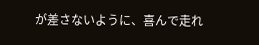が差さないように、喜んで走れ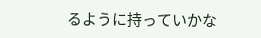るように持っていかな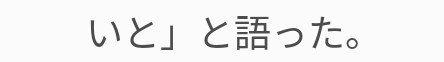いと」と語った。